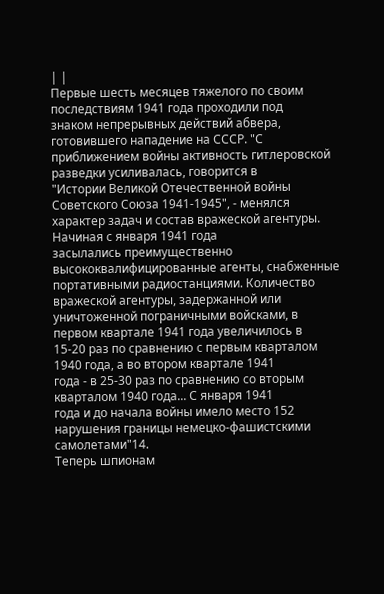| |
Первые шесть месяцев тяжелого по своим последствиям 1941 года проходили под
знаком непрерывных действий абвера, готовившего нападение на СССР. "С
приближением войны активность гитлеровской разведки усиливалась, говорится в
"Истории Великой Отечественной войны Советского Союза 1941-1945", - менялся
характер задач и состав вражеской агентуры. Начиная с января 1941 года
засылались преимущественно высококвалифицированные агенты, снабженные
портативными радиостанциями. Количество вражеской агентуры, задержанной или
уничтоженной пограничными войсками, в первом квартале 1941 года увеличилось в
15-20 раз по сравнению с первым кварталом 1940 года, а во втором квартале 1941
года - в 25-30 раз по сравнению со вторым кварталом 1940 года... С января 1941
года и до начала войны имело место 152 нарушения границы немецко-фашистскими
самолетами"14.
Теперь шпионам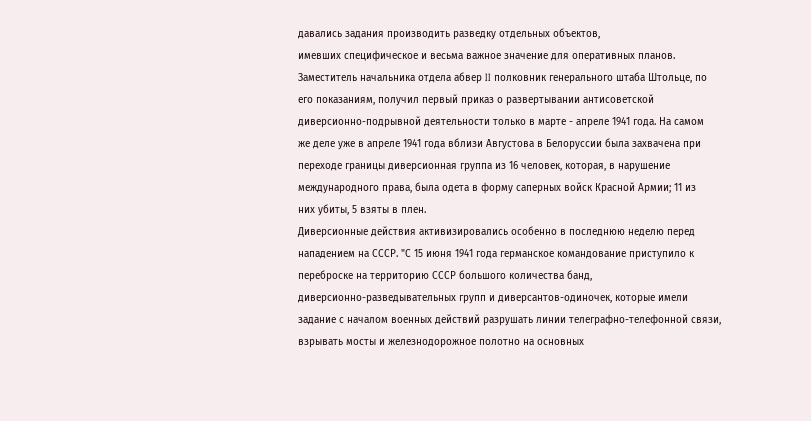давались задания производить разведку отдельных объектов,
имевших специфическое и весьма важное значение для оперативных планов.
Заместитель начальника отдела абвер II полковник генерального штаба Штольце, по
его показаниям, получил первый приказ о развертывании антисоветской
диверсионно-подрывной деятельности только в марте - апреле 1941 года. На самом
же деле уже в апреле 1941 года вблизи Августова в Белоруссии была захвачена при
переходе границы диверсионная группа из 16 человек, которая, в нарушение
международного права, была одета в форму саперных войск Красной Армии; 11 из
них убиты, 5 взяты в плен.
Диверсионные действия активизировались особенно в последнюю неделю перед
нападением на СССР. "С 15 июня 1941 года германское командование приступило к
переброске на территорию СССР большого количества банд,
диверсионно-разведывательных групп и диверсантов-одиночек, которые имели
задание с началом военных действий разрушать линии телеграфно-телефонной связи,
взрывать мосты и железнодорожное полотно на основных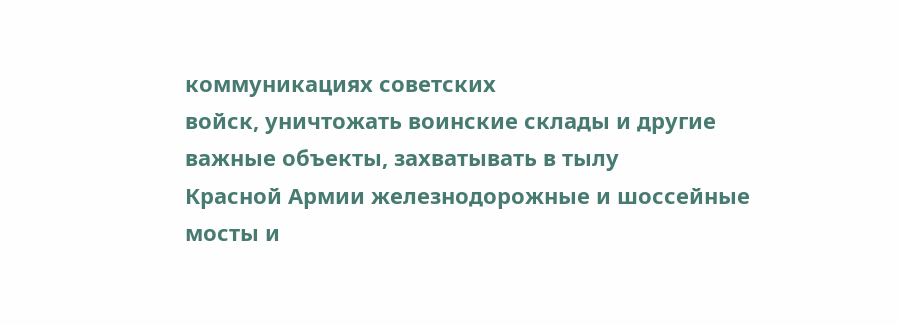коммуникациях советских
войск, уничтожать воинские склады и другие важные объекты, захватывать в тылу
Красной Армии железнодорожные и шоссейные мосты и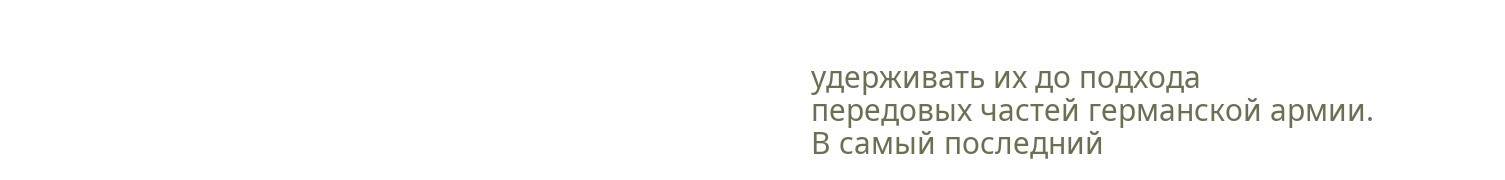удерживать их до подхода
передовых частей германской армии.
В самый последний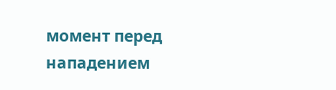момент перед нападением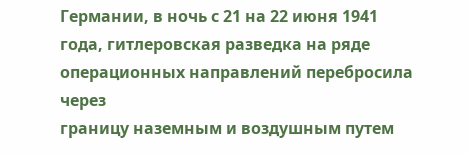Германии, в ночь с 21 на 22 июня 1941
года, гитлеровская разведка на ряде операционных направлений перебросила через
границу наземным и воздушным путем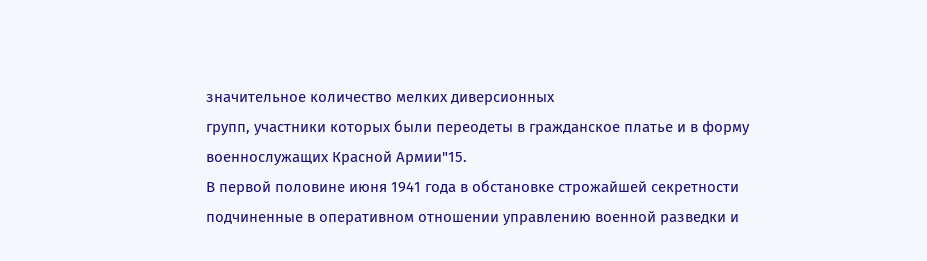значительное количество мелких диверсионных
групп, участники которых были переодеты в гражданское платье и в форму
военнослужащих Красной Армии"15.
В первой половине июня 1941 года в обстановке строжайшей секретности
подчиненные в оперативном отношении управлению военной разведки и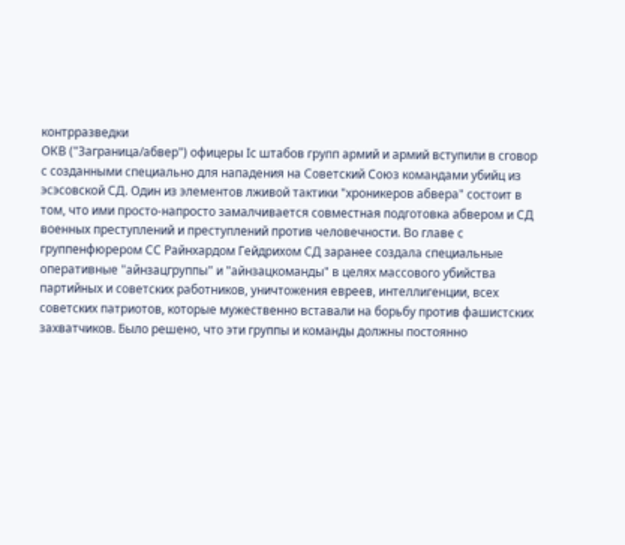контрразведки
ОКВ ("Заграница/абвер") офицеры Iс штабов групп армий и армий вступили в сговор
с созданными специально для нападения на Советский Союз командами убийц из
эсэсовской СД. Один из элементов лживой тактики "хроникеров абвера" состоит в
том, что ими просто-напросто замалчивается совместная подготовка абвером и СД
военных преступлений и преступлений против человечности. Во главе с
группенфюрером СС Райнхардом Гейдрихом СД заранее создала специальные
оперативные "айнзацгруппы" и "айнзацкоманды" в целях массового убийства
партийных и советских работников, уничтожения евреев, интеллигенции, всех
советских патриотов, которые мужественно вставали на борьбу против фашистских
захватчиков. Было решено, что эти группы и команды должны постоянно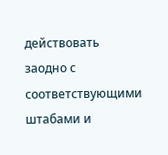действовать
заодно с соответствующими штабами и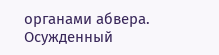органами абвера.
Осужденный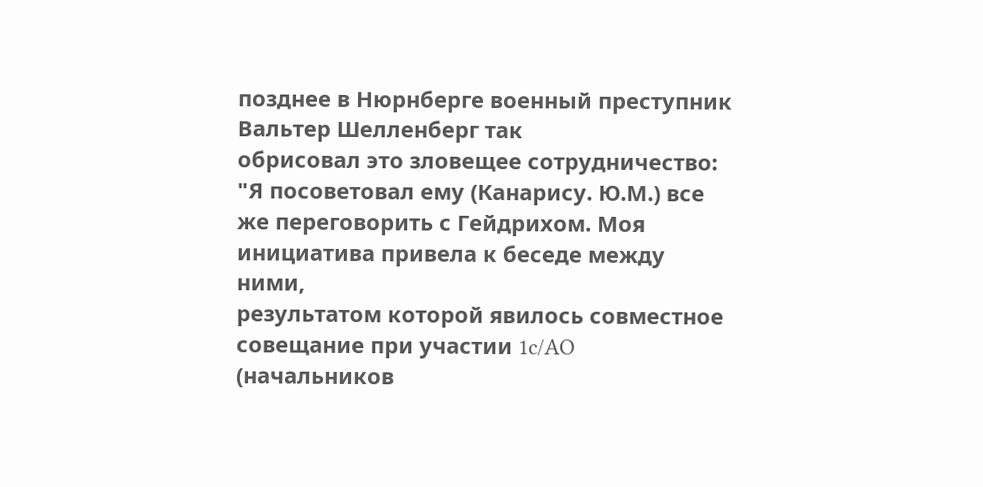позднее в Нюрнберге военный преступник Вальтер Шелленберг так
обрисовал это зловещее сотрудничество: "Я посоветовал ему (Канарису. Ю.М.) все
же переговорить с Гейдрихом. Моя инициатива привела к беседе между ними,
результатом которой явилось совместное совещание при участии 1c/AO (начальников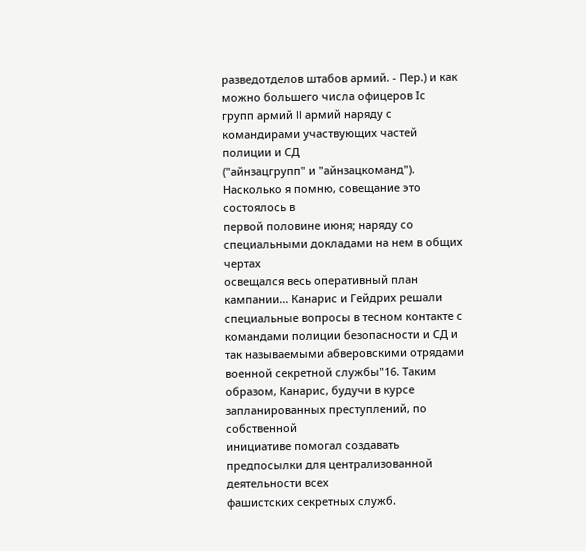разведотделов штабов армий. - Пер.) и как можно большего числа офицеров Iс
групп армий II армий наряду с командирами участвующих частей полиции и СД
("айнзацгрупп" и "айнзацкоманд"). Насколько я помню, совещание это состоялось в
первой половине июня; наряду со специальными докладами на нем в общих чертах
освещался весь оперативный план кампании... Канарис и Гейдрих решали
специальные вопросы в тесном контакте с командами полиции безопасности и СД и
так называемыми абверовскими отрядами военной секретной службы"16. Таким
образом, Канарис, будучи в курсе запланированных преступлений, по собственной
инициативе помогал создавать предпосылки для централизованной деятельности всех
фашистских секретных служб.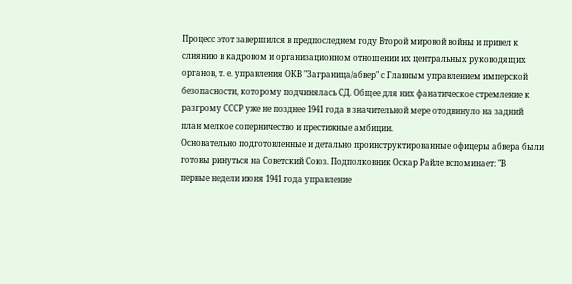Процесс этот завершился в предпоследнем году Второй мировой войны и привел к
слиянию в кадровом и организационном отношении их центральных руководящих
органов, т. е. управления ОКВ "Заграница/абвер" с Главным управлением имперской
безопасности, которому подчинялась СД. Общее для них фанатическое стремление к
разгрому СССР уже не позднее 1941 года в значительной мере отодвинуло на задний
план мелкое соперничество и престижные амбиции.
Основательно подготовленные и детально проинструктированные офицеры абвера были
готовы ринуться на Советский Союз. Подполковник Оскар Райле вспоминает: "В
первые недели июня 1941 года управление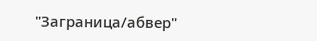"Заграница/абвер"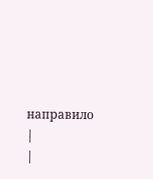направило
|
|